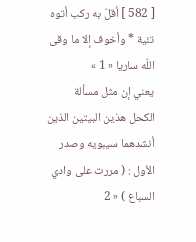[ 582 ] أقلّ به ركب أتوه تئية * وأخوف إلا ما وقى اللّه ساريا « 1 »
يعني إن مثل مسألة الكحل هذين البيتين الذين أنشدهما سيبويه وصدر الأول : ( مررت على وادي السباع ) « 2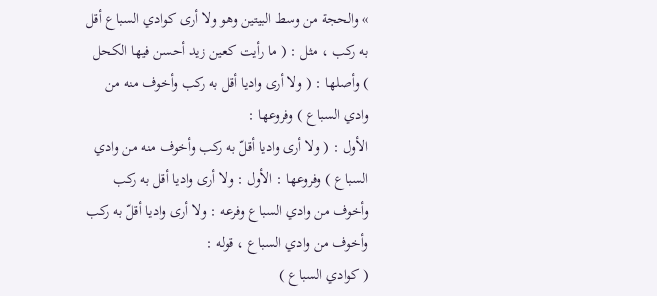» والحجة من وسط البيتين وهو ولا أرى كوادي السباع أقل به ركب ، مثل : ( ما رأيت كعين زيد أحسن فيها الكحل ) وأصلها : ( ولا أرى واديا أقل به ركب وأخوف منه من وادي السباع ) وفروعها :
الأول : ( ولا أرى واديا أقلّ به ركب وأخوف منه من وادي السباع ) وفروعها : الأول : ولا أرى واديا أقل به ركب وأخوف من وادي السباع وفرعه : ولا أرى واديا أقلّ به ركب وأخوف من وادي السباع ، قوله :
( كوادي السباع )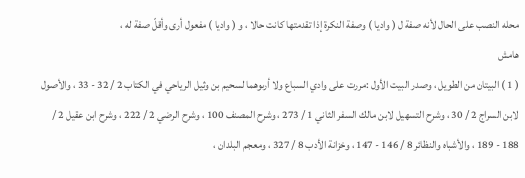محله النصب على الحال لأنه صفة ل ( واديا ) وصفة النكرة إذا تقدمتها كانت حالا ، و ( واديا ) مفعول أرى وأقلّ صفة له ،
هامش
( 1 ) البيتان من الطويل ، وصدر البيت الأول :مررت على وادي السباع ولا أرىوهما لسحيم بن وثيل الرياحي في الكتاب 2 / 32 - 33 ، والأصول لابن السراج 2 / 30 ، وشرح التسهيل لابن مالك السفر الثاني 1 / 273 ، وشرح المصنف 100 ، وشرح الرضي 2 / 222 ، وشرح ابن عقيل 2 / 188 - 189 ، والأشباه والنظائر 8 / 146 - 147 ، وخزانة الأدب 8 / 327 ، ومعجم البلدان ،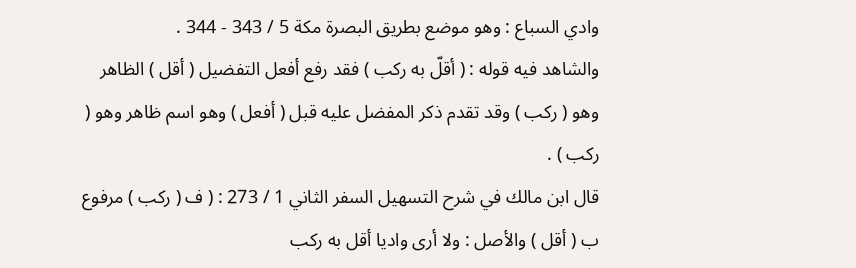وادي السباع : وهو موضع بطريق البصرة مكة 5 / 343 - 344 .
والشاهد فيه قوله : ( أقلّ به ركب ) فقد رفع أفعل التفضيل ( أقل ) الظاهر وهو ( ركب ) وقد تقدم ذكر المفضل عليه قبل ( أفعل ) وهو اسم ظاهر وهو ( ركب ) .
قال ابن مالك في شرح التسهيل السفر الثاني 1 / 273 : ( ف ( ركب ) مرفوع ب ( أقل ) والأصل : ولا أرى واديا أقل به ركب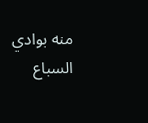منه بوادي السباع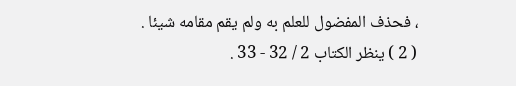، فحذف المفضول للعلم به ولم يقم مقامه شيئا .
( 2 ) ينظر الكتاب 2 / 32 - 33 .